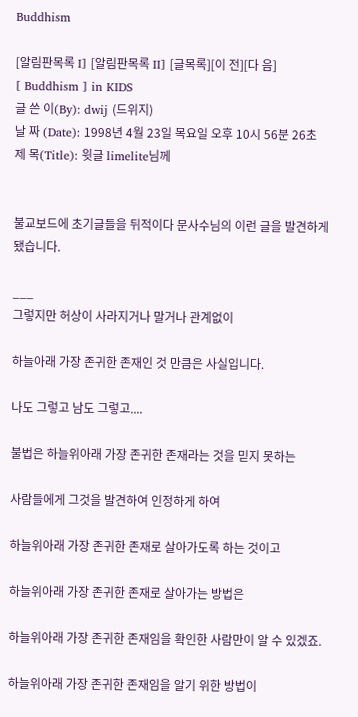Buddhism

[알림판목록 I] [알림판목록 II] [글목록][이 전][다 음]
[ Buddhism ] in KIDS
글 쓴 이(By): dwij (드위지)
날 짜 (Date): 1998년 4월 23일 목요일 오후 10시 56분 26초
제 목(Title): 윗글 limelite님께


불교보드에 초기글들을 뒤적이다 문사수님의 이런 글을 발견하게 됐습니다.

___
그렇지만 허상이 사라지거나 말거나 관계없이

하늘아래 가장 존귀한 존재인 것 만큼은 사실입니다.

나도 그렇고 남도 그렇고....

불법은 하늘위아래 가장 존귀한 존재라는 것을 믿지 못하는

사람들에게 그것을 발견하여 인정하게 하여

하늘위아래 가장 존귀한 존재로 살아가도록 하는 것이고

하늘위아래 가장 존귀한 존재로 살아가는 방법은

하늘위아래 가장 존귀한 존재임을 확인한 사람만이 알 수 있겠죠.

하늘위아래 가장 존귀한 존재임을 알기 위한 방법이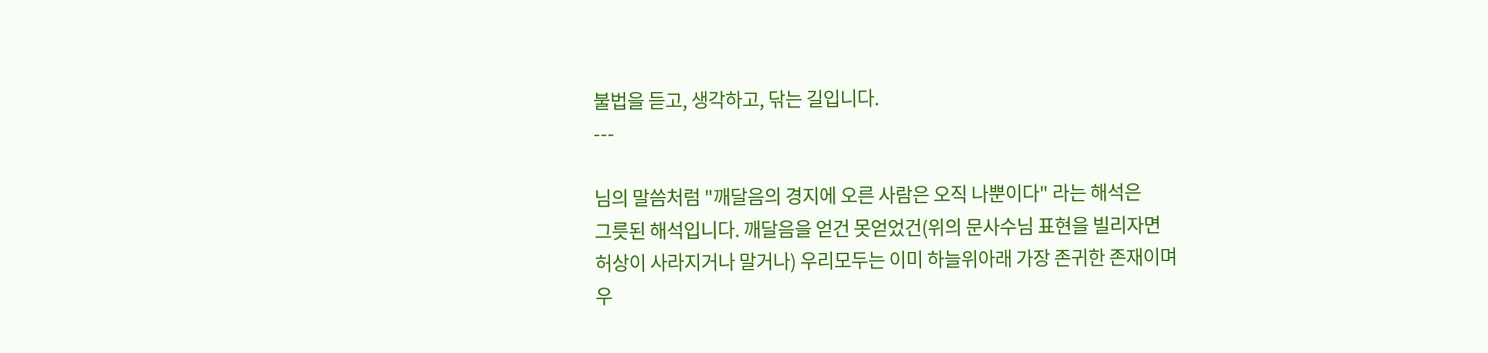불법을 듣고, 생각하고, 닦는 길입니다.
---

님의 말씀처럼 "깨달음의 경지에 오른 사람은 오직 나뿐이다" 라는 해석은
그릇된 해석입니다. 깨달음을 얻건 못얻었건(위의 문사수님 표현을 빌리자면
허상이 사라지거나 말거나) 우리모두는 이미 하늘위아래 가장 존귀한 존재이며
우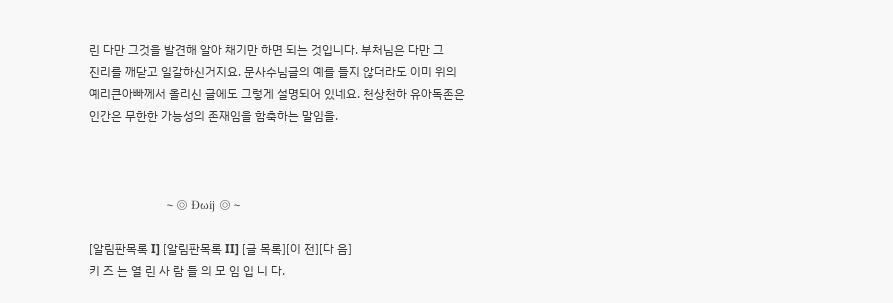린 다만 그것을 발견해 알아 채기만 하면 되는 것입니다. 부처님은 다만 그
진리를 깨닫고 일갈하신거지요. 문사수님글의 예를 들지 않더라도 이미 위의
예리큰아빠께서 올리신 글에도 그렇게 설명되어 있네요. 천상천하 유아독존은
인간은 무한한 가능성의 존재임을 함축하는 말임을.



                         ∼◎ Ðωij ◎∼

[알림판목록 I] [알림판목록 II] [글 목록][이 전][다 음]
키 즈 는 열 린 사 람 들 의 모 임 입 니 다.